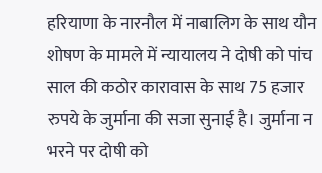हरियाणा के नारनौल में नाबालिग के साथ यौन शोषण के मामले में न्यायालय ने दोषी को पांच साल की कठोर कारावास के साथ 75 हजार रुपये के जुर्माना की सजा सुनाई है। जुर्माना न भरने पर दोषी को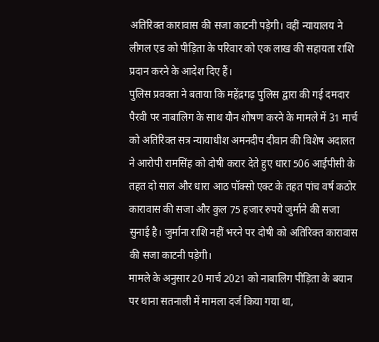अतिरिक्त कारावास की सजा काटनी पड़ेगी। वहीं न्यायालय ने लीगल एड को पीड़िता के परिवार को एक लाख की सहायता राशि प्रदान करने के आदेश दिए हैं।
पुलिस प्रवक्ता ने बताया कि महेंद्रगढ़ पुलिस द्वारा की गई दमदार पैरवी पर नाबालिग के साथ यौन शोषण करने के मामले में 31 मार्च को अतिरिक्त सत्र न्यायाधीश अमनदीप दीवान की विशेष अदालत ने आरोपी रामसिंह को दोषी करार देते हुए धारा 506 आईपीसी के तहत दो साल और धारा आठ पॉक्सो एक्ट के तहत पांच वर्ष कठोर कारावास की सजा और कुल 75 हजार रुपये जुर्माने की सजा सुनाई है। जुर्माना राशि नहीं भरने पर दोषी को अतिरिक्त कारावास की सजा काटनी पड़ेगी।
मामले के अनुसार 20 मार्च 2021 को नाबालिग पीड़िता के बयान पर थाना सतनाली में मामला दर्ज किया गया था,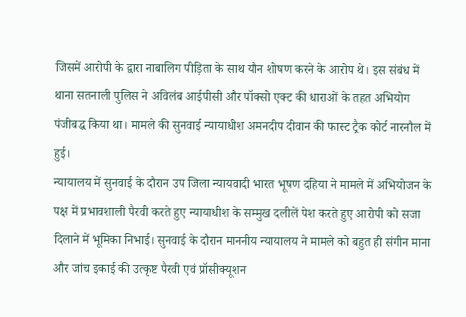जिसमें आरोपी के द्वारा नाबालिग पीड़िता के साथ यौन शोषण करने के आरोप थे। इस संबंध में थाना सतनाली पुलिस ने अविलंब आईपीसी और पॉक्सो एक्ट की धाराओं के तहत अभियोग पंजीबद्ध किया था। मामले की सुनवाई न्यायाधीश अमनदीप दीवान की फास्ट ट्रैक कोर्ट नारनौल में हुई।
न्यायालय में सुनवाई के दौरान उप जिला न्यायवादी भारत भूषण दहिया ने मामले में अभियोजन के पक्ष में प्रभावशाली पैरवी करते हुए न्यायाधीश के सम्मुख दलीलें पेश करते हुए आरोपी को सजा दिलाने में भूमिका निभाई। सुनवाई के दौरान माननीय न्यायालय ने मामले को बहुत ही संगीन माना और जांच इकाई की उत्कृष्ट पैरवी एवं प्रॉसीक्यूशन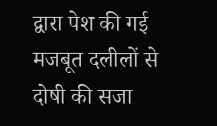द्वारा पेश की गई मजबूत दलीलों से दोषी की सजा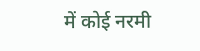में कोई नरमी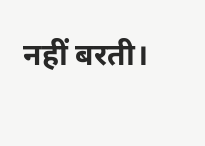नहीं बरती।